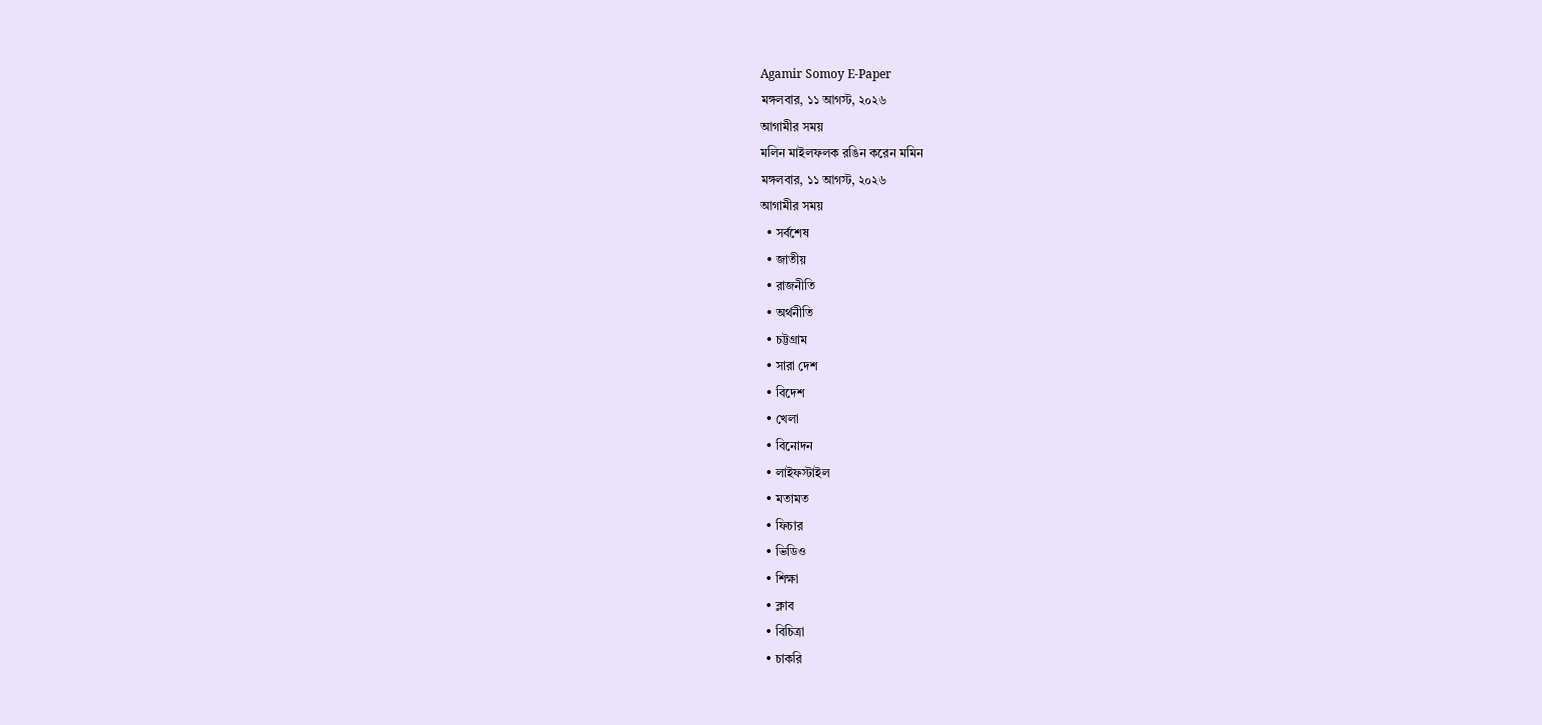Agamir Somoy E-Paper
মঙ্গলবার, ১১ আগস্ট, ২০২৬
আগামীর সময়
মলিন মাইলফলক রঙিন করেন মমিন
মঙ্গলবার, ১১ আগস্ট, ২০২৬
আগামীর সময়
  • সর্বশেষ
  • জাতীয়
  • রাজনীতি
  • অর্থনীতি
  • চট্টগ্রাম
  • সারা দেশ
  • বিদেশ
  • খেলা
  • বিনোদন
  • লাইফস্টাইল
  • মতামত
  • ফিচার
  • ভিডিও
  • শিক্ষা
  • ক্লাব
  • বিচিত্রা
  • চাকরি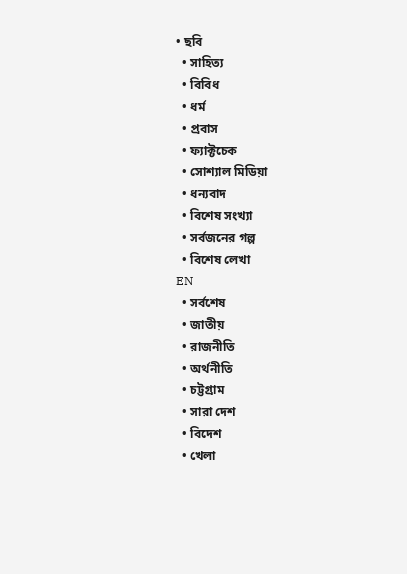• ছবি
  • সাহিত্য
  • বিবিধ
  • ধর্ম
  • প্রবাস
  • ফ্যাক্টচেক
  • সোশ্যাল মিডিয়া
  • ধন্যবাদ
  • বিশেষ সংখ্যা
  • সর্বজনের গল্প
  • বিশেষ লেখা
EN
  • সর্বশেষ
  • জাতীয়
  • রাজনীতি
  • অর্থনীতি
  • চট্টগ্রাম
  • সারা দেশ
  • বিদেশ
  • খেলা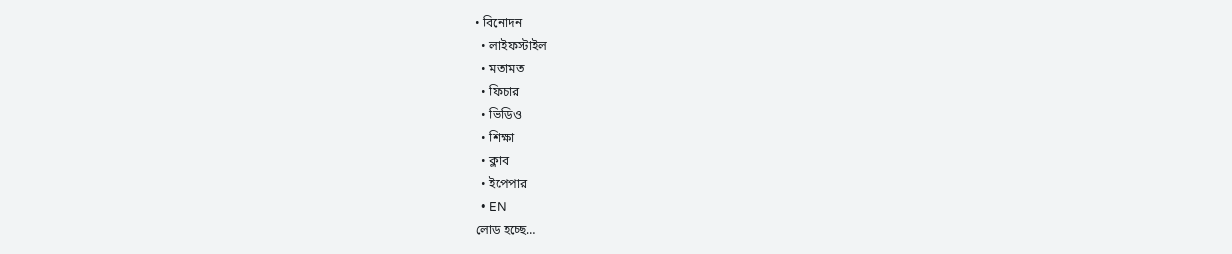• বিনোদন
  • লাইফস্টাইল
  • মতামত
  • ফিচার
  • ভিডিও
  • শিক্ষা
  • ক্লাব
  • ইপেপার
  • EN
লোড হচ্ছে…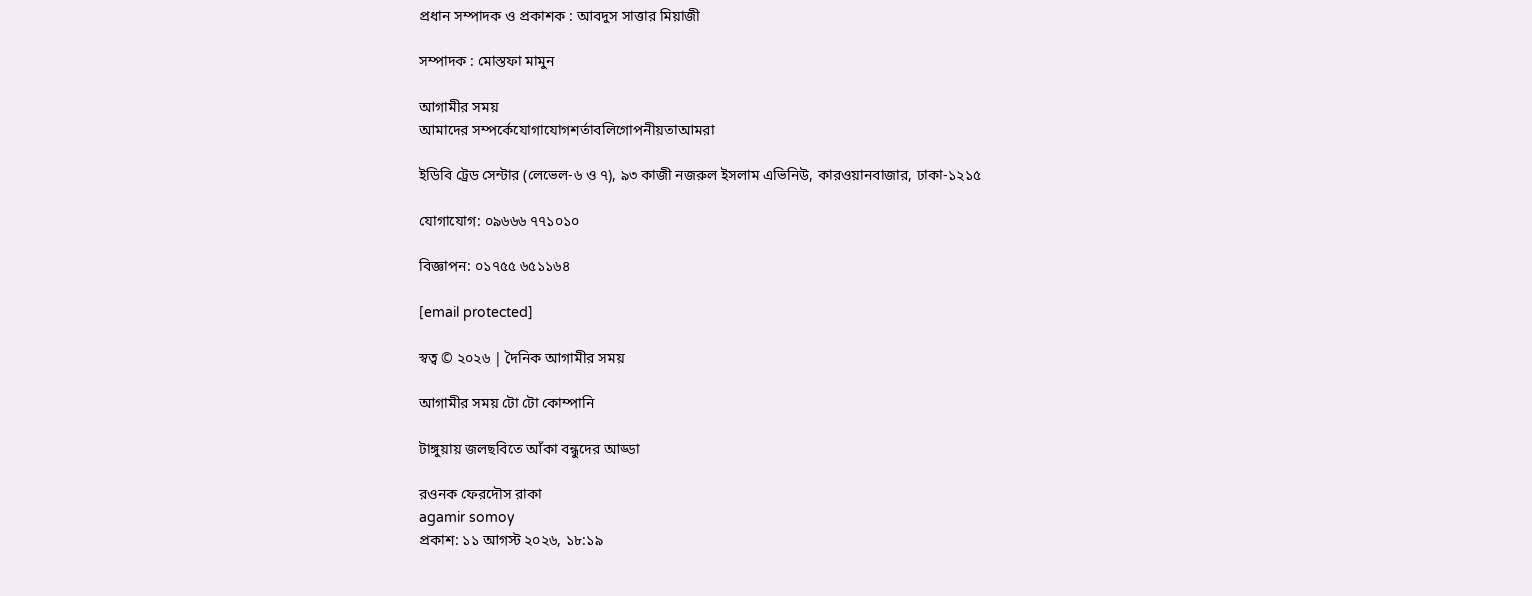প্রধান সম্পাদক ও প্রকাশক : আবদুস সাত্তার মিয়াজী

সম্পাদক : মোস্তফা মামুন

আগামীর সময়
আমাদের সম্পর্কেযোগাযোগশর্তাবলিগোপনীয়তাআমরা

ইডিবি ট্রেড সেন্টার (লেভেল-৬ ও ৭), ৯৩ কাজী নজরুল ইসলাম এভিনিউ, কারওয়ানবাজার, ঢাকা-১২১৫

যোগাযোগ: ০৯৬৬৬ ৭৭১০১০

বিজ্ঞাপন: ০১৭৫৫ ৬৫১১৬৪

[email protected]

স্বত্ব © ২০২৬ | দৈনিক আগামীর সময়

আগামীর সময় টো টো কোম্পানি

টাঙ্গুয়ায় জলছবিতে আঁকা বন্ধুদের আড্ডা

রওনক ফেরদৌস রাকা
agamir somoy
প্রকাশ: ১১ আগস্ট ২০২৬, ১৮:১৯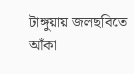টাঙ্গুয়ায় জলছবিতে আঁকা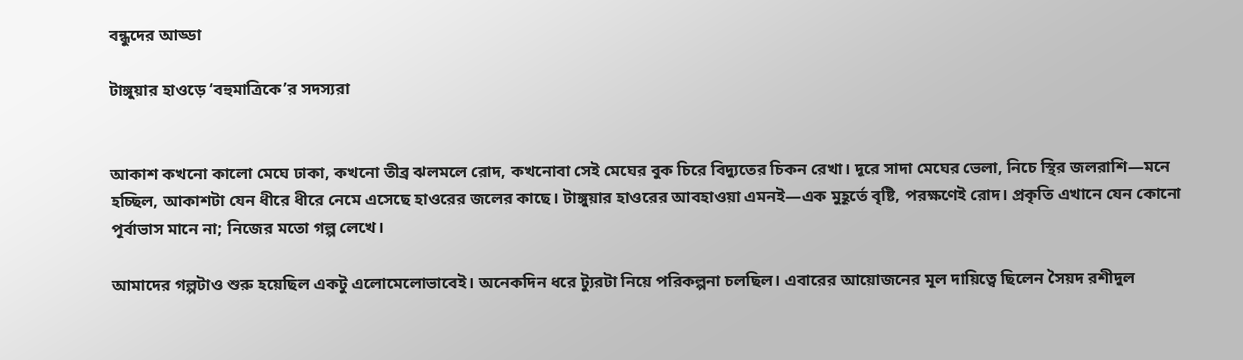বন্ধুদের আড্ডা

টাঙ্গুয়ার হাওড়ে ‘বহুমাত্রিকে’র সদস্যরা


আকাশ কখনো কালো মেঘে ঢাকা, কখনো তীব্র ঝলমলে রোদ, কখনোবা সেই মেঘের বুক চিরে বিদ্যুতের চিকন রেখা। দূরে সাদা মেঘের ভেলা, নিচে স্থির জলরাশি—মনে হচ্ছিল, আকাশটা যেন ধীরে ধীরে নেমে এসেছে হাওরের জলের কাছে। টাঙ্গুয়ার হাওরের আবহাওয়া এমনই—এক মুহূর্তে বৃষ্টি, পরক্ষণেই রোদ। প্রকৃতি এখানে যেন কোনো পূর্বাভাস মানে না; নিজের মতো গল্প লেখে।

আমাদের গল্পটাও শুরু হয়েছিল একটু এলোমেলোভাবেই। অনেকদিন ধরে ট্যুরটা নিয়ে পরিকল্পনা চলছিল। এবারের আয়োজনের মূল দায়িত্বে ছিলেন সৈয়দ রশীদুল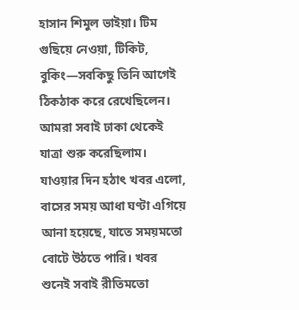হাসান শিমুল ভাইয়া। টিম গুছিয়ে নেওয়া, টিকিট, বুকিং—সবকিছু তিনি আগেই ঠিকঠাক করে রেখেছিলেন। আমরা সবাই ঢাকা থেকেই যাত্রা শুরু করেছিলাম। যাওয়ার দিন হঠাৎ খবর এলো, বাসের সময় আধা ঘণ্টা এগিয়ে আনা হয়েছে, যাতে সময়মতো বোটে উঠতে পারি। খবর শুনেই সবাই রীতিমতো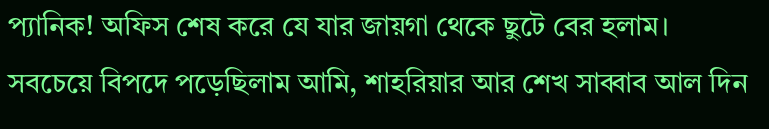প্যানিক! অফিস শেষ করে যে যার জায়গা থেকে ছুটে বের হলাম। সবচেয়ে বিপদে পড়েছিলাম আমি, শাহরিয়ার আর শেখ সাব্বাব আল দিন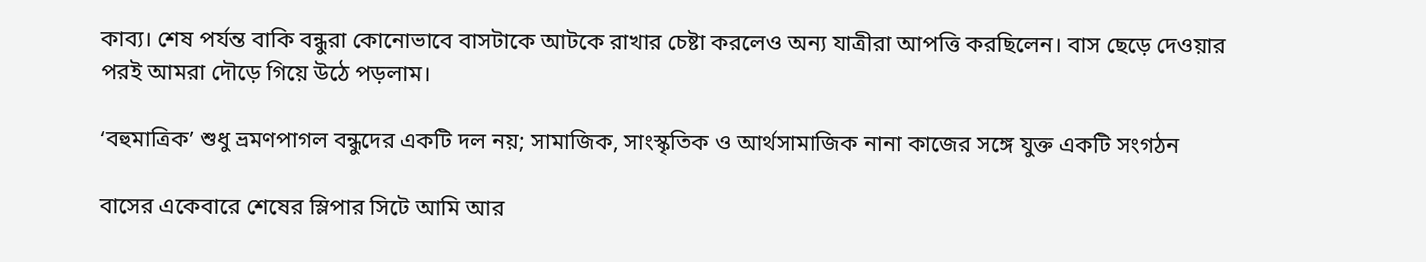কাব্য। শেষ পর্যন্ত বাকি বন্ধুরা কোনোভাবে বাসটাকে আটকে রাখার চেষ্টা করলেও অন্য যাত্রীরা আপত্তি করছিলেন। বাস ছেড়ে দেওয়ার পরই আমরা দৌড়ে গিয়ে উঠে পড়লাম।

‘বহুমাত্রিক’ শুধু ভ্রমণপাগল বন্ধুদের একটি দল নয়; সামাজিক, সাংস্কৃতিক ও আর্থসামাজিক নানা কাজের সঙ্গে যুক্ত একটি সংগঠন

বাসের একেবারে শেষের স্লিপার সিটে আমি আর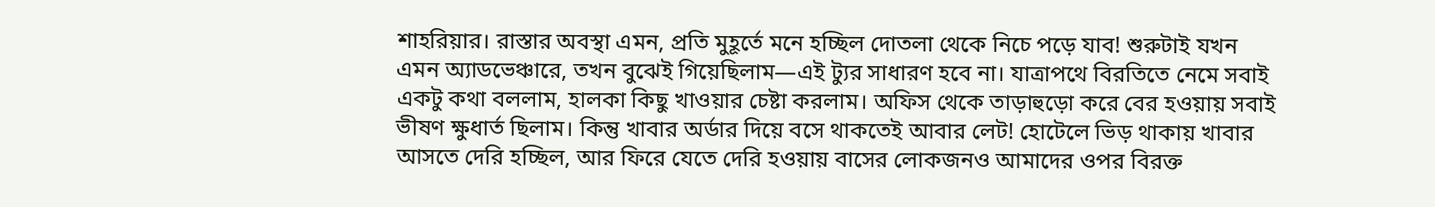শাহরিয়ার। রাস্তার অবস্থা এমন, প্রতি মুহূর্তে মনে হচ্ছিল দোতলা থেকে নিচে পড়ে যাব! শুরুটাই যখন এমন অ্যাডভেঞ্চারে, তখন বুঝেই গিয়েছিলাম—এই ট্যুর সাধারণ হবে না। যাত্রাপথে বিরতিতে নেমে সবাই একটু কথা বললাম, হালকা কিছু খাওয়ার চেষ্টা করলাম। অফিস থেকে তাড়াহুড়ো করে বের হওয়ায় সবাই ভীষণ ক্ষুধার্ত ছিলাম। কিন্তু খাবার অর্ডার দিয়ে বসে থাকতেই আবার লেট! হোটেলে ভিড় থাকায় খাবার আসতে দেরি হচ্ছিল, আর ফিরে যেতে দেরি হওয়ায় বাসের লোকজনও আমাদের ওপর বিরক্ত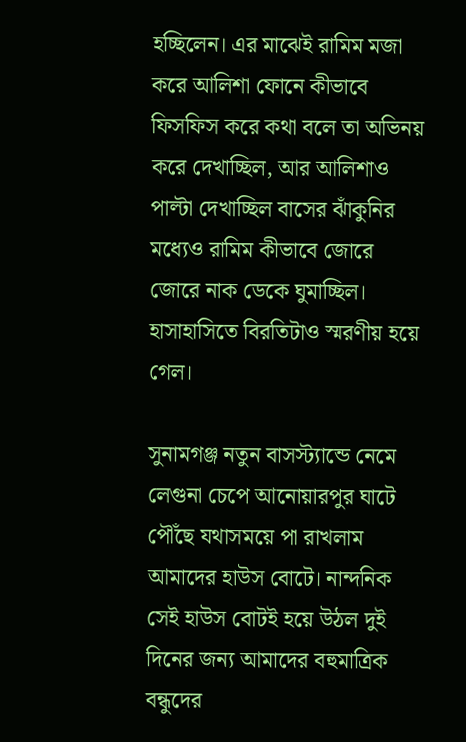হচ্ছিলেন। এর মাঝেই রামিম মজা করে আলিশা ফোনে কীভাবে ফিসফিস করে কথা বলে তা অভিনয় করে দেখাচ্ছিল, আর আলিশাও পাল্টা দেখাচ্ছিল বাসের ঝাঁকুনির মধ্যেও রামিম কীভাবে জোরে জোরে নাক ডেকে ঘুমাচ্ছিল। হাসাহাসিতে বিরতিটাও স্মরণীয় হয়ে গেল।

সুনামগঞ্জ নতুন বাসস্ট্যান্ডে নেমে লেগুনা চেপে আনোয়ারপুর ঘাটে পৌঁছে যথাসময়ে পা রাখলাম আমাদের হাউস বোটে। নান্দনিক সেই হাউস বোটই হয়ে উঠল দুই দিনের জন্য আমাদের বহুমাত্রিক বন্ধুদের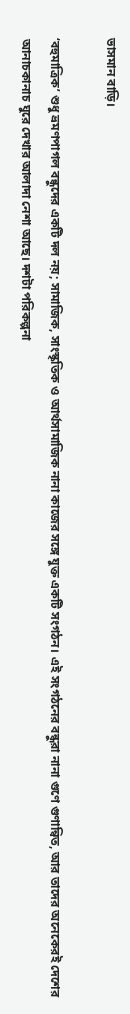ভাসমান বাড়ি।

‘বহুমাত্রিক’ শুধু ভ্রমণপাগল বন্ধুদের একটি দল নয়; সামাজিক, সাংস্কৃতিক ও আর্থসামাজিক নানা কাজের সঙ্গে যুক্ত একটি সংগঠন। এই সংগঠনের বন্ধুরা নানা গুণে গুণান্বিত, আর তাদের অনেকেরই দেশের আনাচকানাচ ঘুরে দেখার আলাদা নেশা আছে। দশটা পরিকল্পনা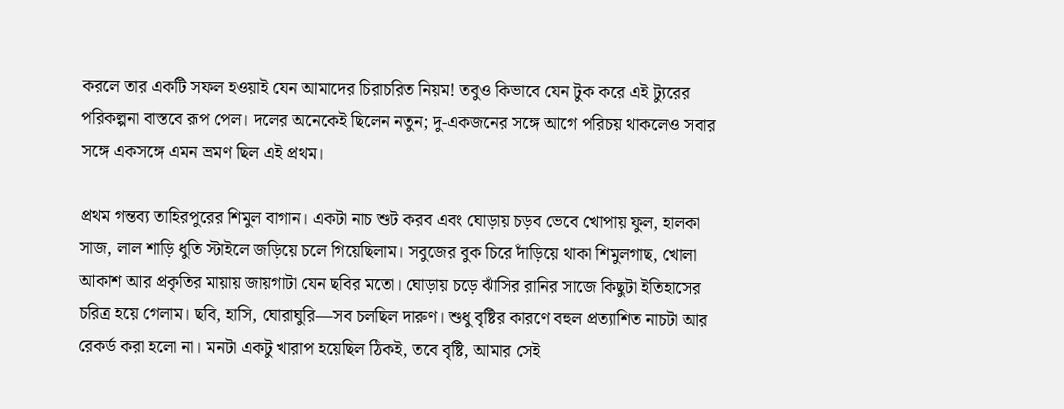করলে তার একটি সফল হওয়াই যেন আমাদের চিরাচরিত নিয়ম! তবুও কিভাবে যেন টুক করে এই ট্যুরের পরিকল্পনা বাস্তবে রূপ পেল। দলের অনেকেই ছিলেন নতুন; দু-একজনের সঙ্গে আগে পরিচয় থাকলেও সবার সঙ্গে একসঙ্গে এমন ভ্রমণ ছিল এই প্রথম।

প্রথম গন্তব্য তাহিরপুরের শিমুল বাগান। একটা নাচ শুট করব এবং ঘোড়ায় চড়ব ভেবে খোপায় ফুল, হালকা সাজ, লাল শাড়ি ধুতি স্টাইলে জড়িয়ে চলে গিয়েছিলাম। সবুজের বুক চিরে দাঁড়িয়ে থাকা শিমুলগাছ, খোলা আকাশ আর প্রকৃতির মায়ায় জায়গাটা যেন ছবির মতো। ঘোড়ায় চড়ে ঝাঁসির রানির সাজে কিছুটা ইতিহাসের চরিত্র হয়ে গেলাম। ছবি, হাসি, ঘোরাঘুরি—সব চলছিল দারুণ। শুধু বৃষ্টির কারণে বহুল প্রত্যাশিত নাচটা আর রেকর্ড করা হলো না। মনটা একটু খারাপ হয়েছিল ঠিকই, তবে বৃষ্টি, আমার সেই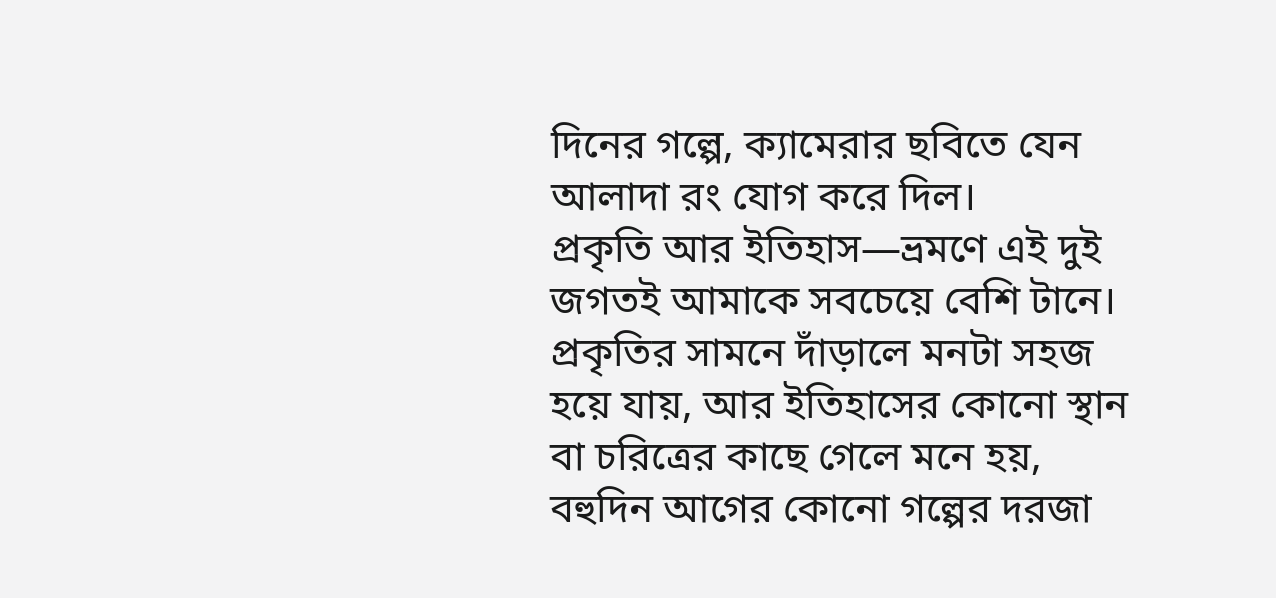দিনের গল্পে, ক্যামেরার ছবিতে যেন আলাদা রং যোগ করে দিল।
প্রকৃতি আর ইতিহাস—ভ্রমণে এই দুই জগতই আমাকে সবচেয়ে বেশি টানে। প্রকৃতির সামনে দাঁড়ালে মনটা সহজ হয়ে যায়, আর ইতিহাসের কোনো স্থান বা চরিত্রের কাছে গেলে মনে হয়, বহুদিন আগের কোনো গল্পের দরজা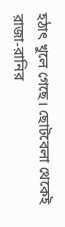হঠাৎ খুলে গেছে। ছোটবেলা থেকেই রাজা-রানির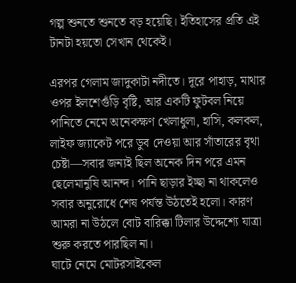গল্প শুনতে শুনতে বড় হয়েছি। ইতিহাসের প্রতি এই টানটা হয়তো সেখান থেকেই।

এরপর গেলাম জাদুকাটা নদীতে। দূরে পাহাড়, মাথার ওপর ইলশেগুঁড়ি বৃষ্টি, আর একটি ফুটবল নিয়ে পানিতে নেমে অনেকক্ষণ খেলাধুলা, হাসি, কলকল, লাইফ জ্যাকেট পরে ডুব দেওয়া আর সাঁতারের বৃথা চেষ্টা—সবার জন্যই ছিল অনেক দিন পরে এমন ছেলেমানুষি আনন্দ। পানি ছাড়ার ইচ্ছা না থাকলেও সবার অনুরোধে শেষ পর্যন্ত উঠতেই হলো। কারণ আমরা না উঠলে বোট বারিক্কা টিলার উদ্দেশ্যে যাত্রা শুরু করতে পারছিল না।
ঘাটে নেমে মোটরসাইকেল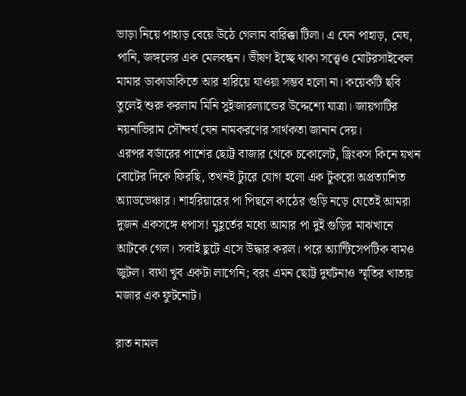ভাড়া নিয়ে পাহাড় বেয়ে উঠে গেলাম বারিক্কা টিলা। এ যেন পাহাড়, মেঘ, পানি, জঙ্গলের এক মেলবন্ধন। ভীষণ ইচ্ছে থাকা সত্ত্বেও মোটরসাইকেল মামার ডাকাডাকিতে আর হারিয়ে যাওয়া সম্ভব হলো না। কয়েকটি ছবি তুলেই শুরু করলাম মিনি সুইজারল্যান্ডের উদ্দেশ্যে যাত্রা। জায়গাটির নয়নাভিরাম সৌন্দর্য যেন নামকরণের সার্থকতা জানান দেয়।
এরপর বর্ডারের পাশের ছোট্ট বাজার থেকে চকোলেট, ড্রিংকস কিনে যখন বোটের দিকে ফিরছি, তখনই ট্যুরে যোগ হলো এক টুকরো অপ্রত্যাশিত অ্যাডভেঞ্চার। শাহরিয়ারের পা পিছলে কাঠের গুড়ি নড়ে যেতেই আমরা দুজন একসঙ্গে ধপাস! মুহূর্তের মধ্যে আমার পা দুই গুড়ির মাঝখানে আটকে গেল। সবাই ছুটে এসে উদ্ধার করল। পরে অ্যান্টিসেপটিক বামও জুটল। ব্যথা খুব একটা লাগেনি; বরং এমন ছোট্ট দুর্ঘটনাও স্মৃতির খাতায় মজার এক ফুটনোট।

রাত নামল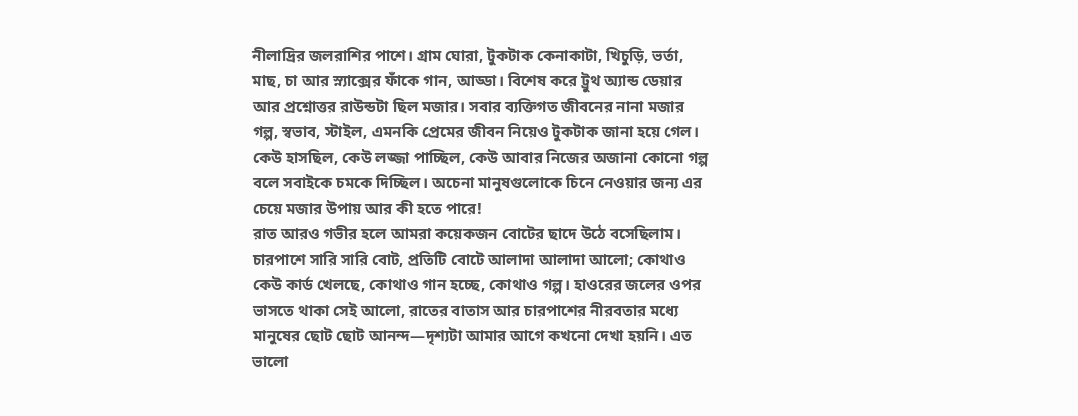নীলাদ্রির জলরাশির পাশে। গ্রাম ঘোরা, টুকটাক কেনাকাটা, খিচুড়ি, ভর্তা, মাছ, চা আর স্ন্যাক্সের ফাঁকে গান, আড্ডা। বিশেষ করে ট্রুথ অ্যান্ড ডেয়ার আর প্রশ্নোত্তর রাউন্ডটা ছিল মজার। সবার ব্যক্তিগত জীবনের নানা মজার গল্প, স্বভাব, স্টাইল, এমনকি প্রেমের জীবন নিয়েও টুকটাক জানা হয়ে গেল। কেউ হাসছিল, কেউ লজ্জা পাচ্ছিল, কেউ আবার নিজের অজানা কোনো গল্প বলে সবাইকে চমকে দিচ্ছিল। অচেনা মানুষগুলোকে চিনে নেওয়ার জন্য এর চেয়ে মজার উপায় আর কী হতে পারে!
রাত আরও গভীর হলে আমরা কয়েকজন বোটের ছাদে উঠে বসেছিলাম। চারপাশে সারি সারি বোট, প্রতিটি বোটে আলাদা আলাদা আলো; কোথাও কেউ কার্ড খেলছে, কোথাও গান হচ্ছে, কোথাও গল্প। হাওরের জলের ওপর ভাসতে থাকা সেই আলো, রাতের বাতাস আর চারপাশের নীরবতার মধ্যে মানুষের ছোট ছোট আনন্দ—দৃশ্যটা আমার আগে কখনো দেখা হয়নি। এত ভালো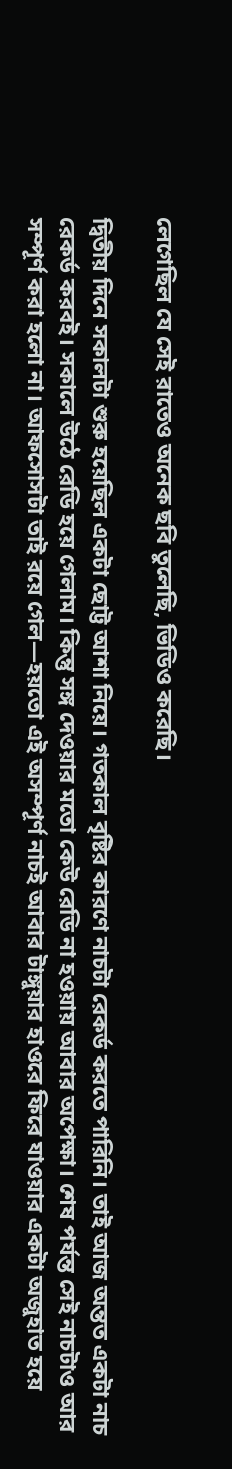লেগেছিল যে সেই রাতেও অনেক ছবি তুলেছি, ভিডিও করেছি।

দ্বিতীয় দিনে সকালটা শুরু হয়েছিল একটা ছোট্ট আশা নিয়ে। গতকাল বৃষ্টির কারণে নাচটা রেকর্ড করতে পারিনি। তাই আজ অন্তত একটা নাচ রেকর্ড করবই। সকালে উঠে রেডি হয়ে গেলাম। কিন্তু সঙ্গ দেওয়ার মতো কেউ রেডি না হওয়ায় আবার অপেক্ষা। শেষ পর্যন্ত সেই নাচটাও আর সম্পূর্ণ করা হলো না। আফসোসটা তাই রয়ে গেল—হয়তো এই অসম্পূর্ণ নাচই আবার টাঙ্গুয়ার হাওরে ফিরে যাওয়ার একটা অজুহাত হয়ে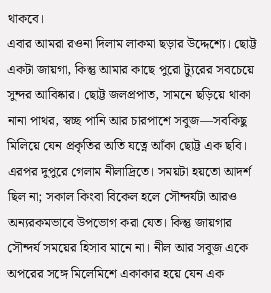থাকবে।
এবার আমরা রওনা দিলাম লাকমা ছড়ার উদ্দেশ্যে। ছোট্ট একটা জায়গা, কিন্তু আমার কাছে পুরো ট্যুরের সবচেয়ে সুন্দর আবিষ্কার। ছোট্ট জলপ্রপাত, সামনে ছড়িয়ে থাকা নানা পাথর, স্বচ্ছ পানি আর চারপাশে সবুজ—সবকিছু মিলিয়ে যেন প্রকৃতির অতি যত্নে আঁকা ছোট্ট এক ছবি।
এরপর দুপুরে গেলাম নীলাদ্রিতে। সময়টা হয়তো আদর্শ ছিল না; সকাল কিংবা বিকেল হলে সৌন্দর্যটা আরও অন্যরকমভাবে উপভোগ করা যেত। কিন্তু জায়গার সৌন্দর্য সময়ের হিসাব মানে না। নীল আর সবুজ একে অপরের সঙ্গে মিলেমিশে একাকার হয়ে যেন এক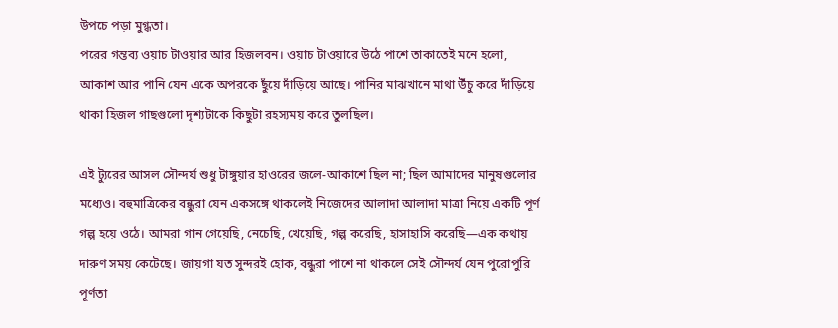উপচে পড়া মুগ্ধতা।
পরের গন্তব্য ওয়াচ টাওয়ার আর হিজলবন। ওয়াচ টাওয়ারে উঠে পাশে তাকাতেই মনে হলো, আকাশ আর পানি যেন একে অপরকে ছুঁয়ে দাঁড়িয়ে আছে। পানির মাঝখানে মাথা উঁচু করে দাঁড়িয়ে থাকা হিজল গাছগুলো দৃশ্যটাকে কিছুটা রহস্যময় করে তুলছিল।

এই ট্যুরের আসল সৌন্দর্য শুধু টাঙ্গুয়ার হাওরের জলে-আকাশে ছিল না; ছিল আমাদের মানুষগুলোর মধ্যেও। বহুমাত্রিকের বন্ধুরা যেন একসঙ্গে থাকলেই নিজেদের আলাদা আলাদা মাত্রা নিয়ে একটি পূর্ণ গল্প হয়ে ওঠে। আমরা গান গেয়েছি, নেচেছি, খেয়েছি, গল্প করেছি, হাসাহাসি করেছি—এক কথায় দারুণ সময় কেটেছে। জায়গা যত সুন্দরই হোক, বন্ধুরা পাশে না থাকলে সেই সৌন্দর্য যেন পুরোপুরি পূর্ণতা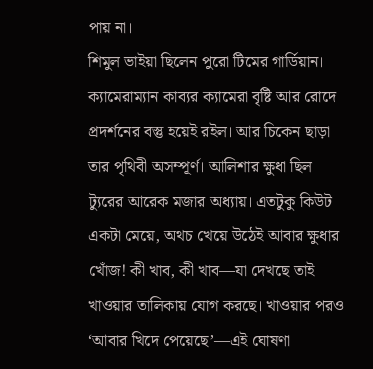পায় না।
শিমুল ভাইয়া ছিলেন পুরো টিমের গার্ডিয়ান। ক্যামেরাম্যান কাব্যর ক্যামেরা বৃষ্টি আর রোদে প্রদর্শনের বস্তু হয়েই রইল। আর চিকেন ছাড়া তার পৃথিবী অসম্পূর্ণ। আলিশার ক্ষুধা ছিল ট্যুরের আরেক মজার অধ্যায়। এতটুকু কিউট একটা মেয়ে, অথচ খেয়ে উঠেই আবার ক্ষুধার খোঁজ! কী খাব, কী খাব—যা দেখছে তাই খাওয়ার তালিকায় যোগ করছে। খাওয়ার পরও ‘আবার খিদে পেয়েছে’—এই ঘোষণা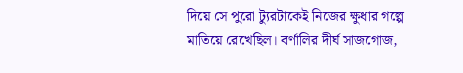দিয়ে সে পুরো ট্যুরটাকেই নিজের ক্ষুধার গল্পে মাতিয়ে রেখেছিল। বর্ণালির দীর্ঘ সাজগোজ,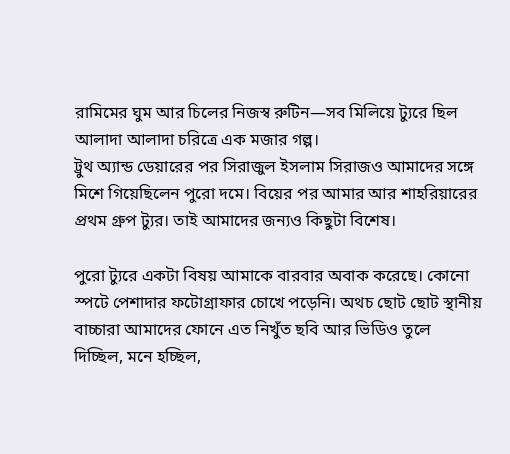রামিমের ঘুম আর চিলের নিজস্ব রুটিন—সব মিলিয়ে ট্যুরে ছিল আলাদা আলাদা চরিত্রে এক মজার গল্প।
ট্রুথ অ্যান্ড ডেয়ারের পর সিরাজুল ইসলাম সিরাজও আমাদের সঙ্গে মিশে গিয়েছিলেন পুরো দমে। বিয়ের পর আমার আর শাহরিয়ারের প্রথম গ্রুপ ট্যুর। তাই আমাদের জন্যও কিছুটা বিশেষ।

পুরো ট্যুরে একটা বিষয় আমাকে বারবার অবাক করেছে। কোনো স্পটে পেশাদার ফটোগ্রাফার চোখে পড়েনি। অথচ ছোট ছোট স্থানীয় বাচ্চারা আমাদের ফোনে এত নিখুঁত ছবি আর ভিডিও তুলে দিচ্ছিল, মনে হচ্ছিল,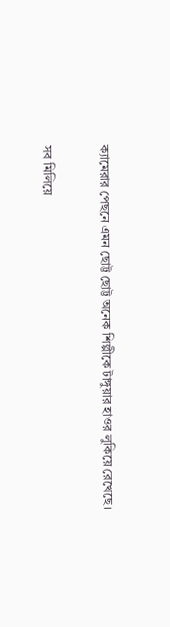ক্যামেরার পেছনে এমন ছোট্ট ছোট্ট অনেক শিল্পীকে টাঙ্গুয়ার হাওর লুকিয়ে রেখেছে।

সব মিলিয়ে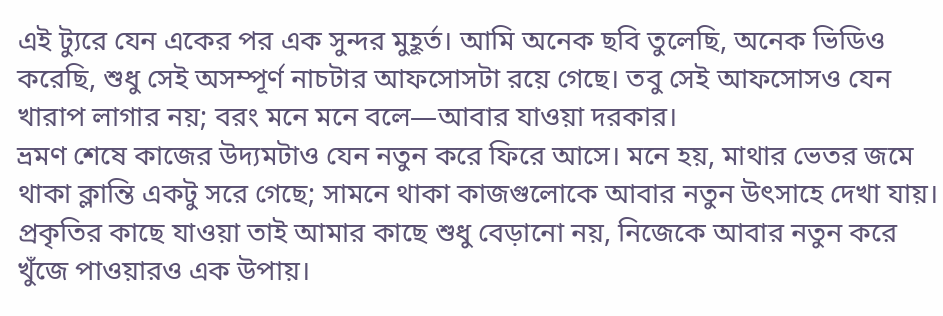এই ট্যুরে যেন একের পর এক সুন্দর মুহূর্ত। আমি অনেক ছবি তুলেছি, অনেক ভিডিও করেছি, শুধু সেই অসম্পূর্ণ নাচটার আফসোসটা রয়ে গেছে। তবু সেই আফসোসও যেন খারাপ লাগার নয়; বরং মনে মনে বলে—আবার যাওয়া দরকার।
ভ্রমণ শেষে কাজের উদ্যমটাও যেন নতুন করে ফিরে আসে। মনে হয়, মাথার ভেতর জমে থাকা ক্লান্তি একটু সরে গেছে; সামনে থাকা কাজগুলোকে আবার নতুন উৎসাহে দেখা যায়। প্রকৃতির কাছে যাওয়া তাই আমার কাছে শুধু বেড়ানো নয়, নিজেকে আবার নতুন করে খুঁজে পাওয়ারও এক উপায়।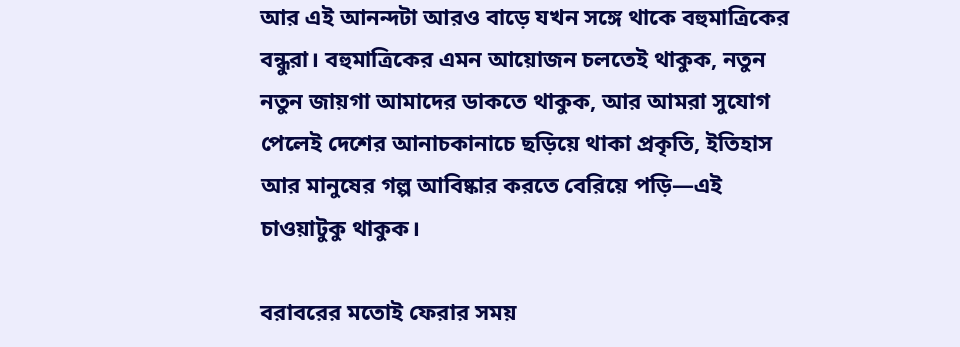আর এই আনন্দটা আরও বাড়ে যখন সঙ্গে থাকে বহুমাত্রিকের বন্ধুরা। বহুমাত্রিকের এমন আয়োজন চলতেই থাকুক, নতুন নতুন জায়গা আমাদের ডাকতে থাকুক, আর আমরা সুযোগ পেলেই দেশের আনাচকানাচে ছড়িয়ে থাকা প্রকৃতি, ইতিহাস আর মানুষের গল্প আবিষ্কার করতে বেরিয়ে পড়ি—এই চাওয়াটুকু থাকুক।

বরাবরের মতোই ফেরার সময়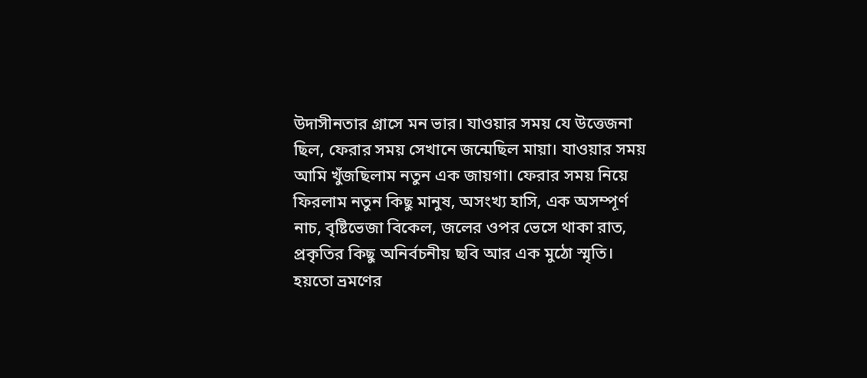উদাসীনতার গ্রাসে মন ভার। যাওয়ার সময় যে উত্তেজনা ছিল, ফেরার সময় সেখানে জন্মেছিল মায়া। যাওয়ার সময় আমি খুঁজছিলাম নতুন এক জায়গা। ফেরার সময় নিয়ে ফিরলাম নতুন কিছু মানুষ, অসংখ্য হাসি, এক অসম্পূর্ণ নাচ, বৃষ্টিভেজা বিকেল, জলের ওপর ভেসে থাকা রাত, প্রকৃতির কিছু অনির্বচনীয় ছবি আর এক মুঠো স্মৃতি।
হয়তো ভ্রমণের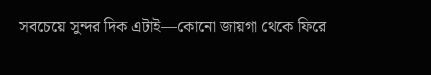সবচেয়ে সুন্দর দিক এটাই—কোনো জায়গা থেকে ফিরে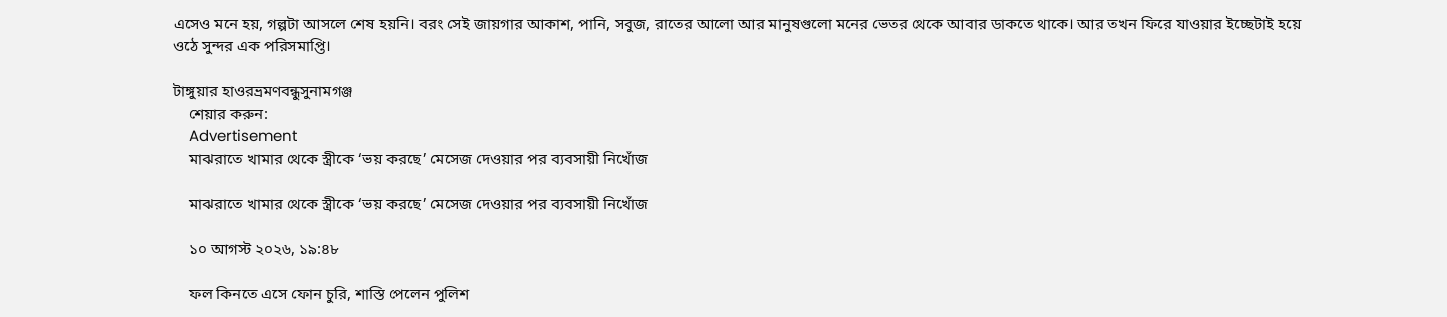এসেও মনে হয়, গল্পটা আসলে শেষ হয়নি। বরং সেই জায়গার আকাশ, পানি, সবুজ, রাতের আলো আর মানুষগুলো মনের ভেতর থেকে আবার ডাকতে থাকে। আর তখন ফিরে যাওয়ার ইচ্ছেটাই হয়ে ওঠে সুন্দর এক পরিসমাপ্তি।

টাঙ্গুয়ার হাওরভ্রমণবন্ধুসুনামগঞ্জ
    শেয়ার করুন:
    Advertisement
    মাঝরাতে খামার থেকে স্ত্রীকে ‘ভয় করছে’ মেসেজ দেওয়ার পর ব্যবসায়ী নিখোঁজ

    মাঝরাতে খামার থেকে স্ত্রীকে ‘ভয় করছে’ মেসেজ দেওয়ার পর ব্যবসায়ী নিখোঁজ

    ১০ আগস্ট ২০২৬, ১৯:৪৮

    ফল কিনতে এসে ফোন চুরি, শাস্তি পেলেন পুলিশ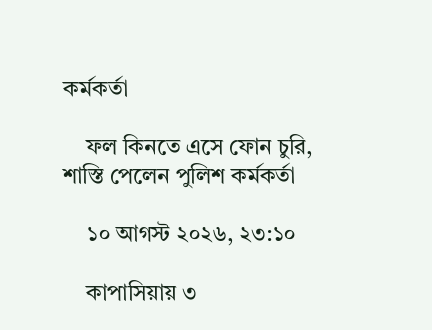কর্মকর্তা

    ফল কিনতে এসে ফোন চুরি, শাস্তি পেলেন পুলিশ কর্মকর্তা

    ১০ আগস্ট ২০২৬, ২৩:১০

    কাপাসিয়ায় ৩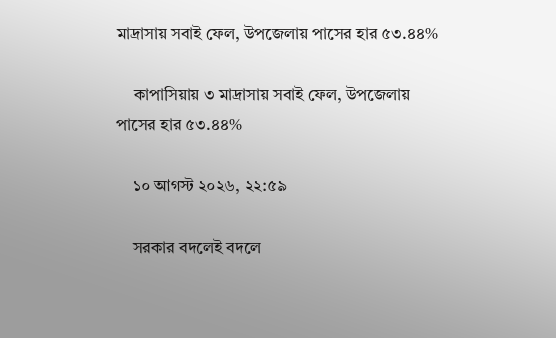মাদ্রাসায় সবাই ফেল, উপজেলায় পাসের হার ৫৩.৪৪%

    কাপাসিয়ায় ৩ মাদ্রাসায় সবাই ফেল, উপজেলায় পাসের হার ৫৩.৪৪%

    ১০ আগস্ট ২০২৬, ২২:৫৯

    সরকার বদলেই বদলে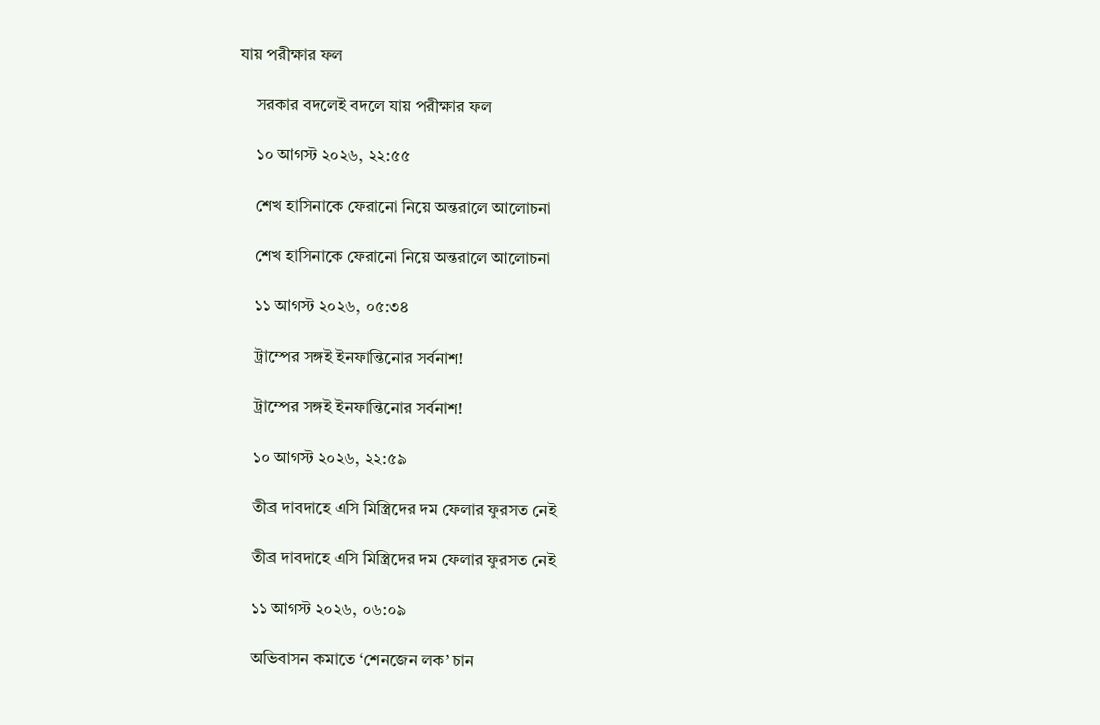যায় পরীক্ষার ফল

    সরকার বদলেই বদলে যায় পরীক্ষার ফল

    ১০ আগস্ট ২০২৬, ২২:৫৫

    শেখ হাসিনাকে ফেরানো নিয়ে অন্তরালে আলোচনা

    শেখ হাসিনাকে ফেরানো নিয়ে অন্তরালে আলোচনা

    ১১ আগস্ট ২০২৬, ০৫:৩৪

    ট্রাম্পের সঙ্গই ইনফান্তিনোর সর্বনাশ!

    ট্রাম্পের সঙ্গই ইনফান্তিনোর সর্বনাশ!

    ১০ আগস্ট ২০২৬, ২২:৫৯

    তীব্র দাবদাহে এসি মিস্ত্রিদের দম ফেলার ফুরসত নেই

    তীব্র দাবদাহে এসি মিস্ত্রিদের দম ফেলার ফুরসত নেই

    ১১ আগস্ট ২০২৬, ০৬:০৯

    অভিবাসন কমাতে ‘শেনজেন লক’ চান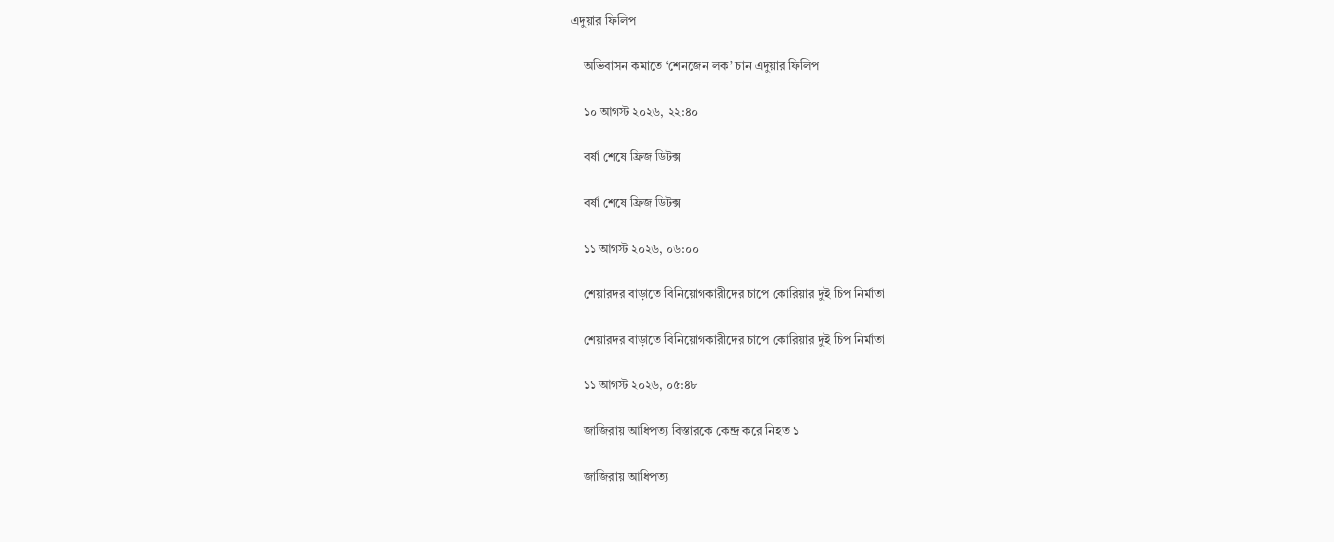এদুয়ার ফিলিপ

    অভিবাসন কমাতে ‘শেনজেন লক’ চান এদুয়ার ফিলিপ

    ১০ আগস্ট ২০২৬, ২২:৪০

    বর্ষা শেষে ফ্রিজ ডিটক্স

    বর্ষা শেষে ফ্রিজ ডিটক্স

    ১১ আগস্ট ২০২৬, ০৬:০০

    শেয়ারদর বাড়াতে বিনিয়োগকারীদের চাপে কোরিয়ার দুই চিপ নির্মাতা

    শেয়ারদর বাড়াতে বিনিয়োগকারীদের চাপে কোরিয়ার দুই চিপ নির্মাতা

    ১১ আগস্ট ২০২৬, ০৫:৪৮

    জাজিরায় আধিপত্য বিস্তারকে কেন্দ্র করে নিহত ১

    জাজিরায় আধিপত্য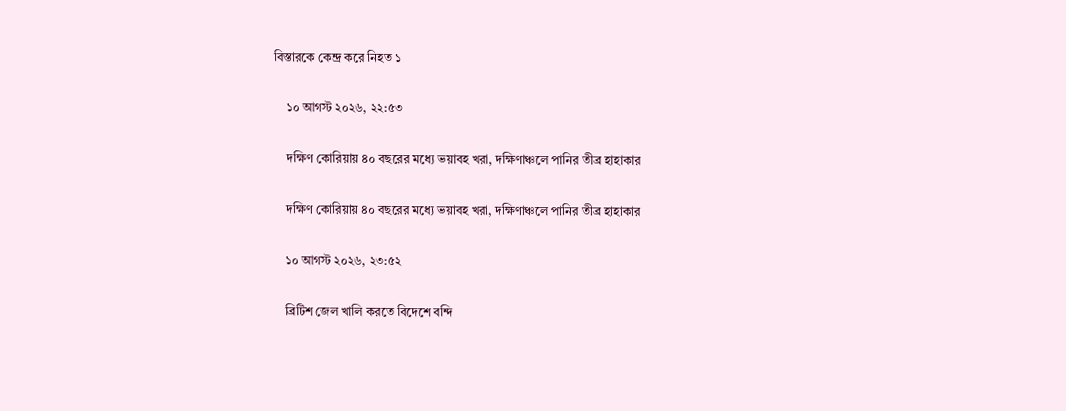বিস্তারকে কেন্দ্র করে নিহত ১

    ১০ আগস্ট ২০২৬, ২২:৫৩

    দক্ষিণ কোরিয়ায় ৪০ বছরের মধ্যে ভয়াবহ খরা, দক্ষিণাঞ্চলে পানির তীব্র হাহাকার

    দক্ষিণ কোরিয়ায় ৪০ বছরের মধ্যে ভয়াবহ খরা, দক্ষিণাঞ্চলে পানির তীব্র হাহাকার

    ১০ আগস্ট ২০২৬, ২৩:৫২

    ব্রিটিশ জেল খালি করতে বিদেশে বন্দি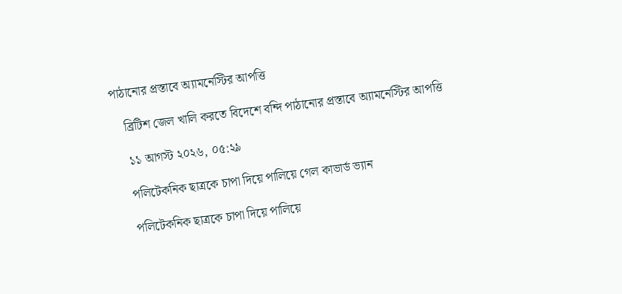পাঠানোর প্রস্তাবে অ্যামনেস্টির আপত্তি

    ব্রিটিশ জেল খালি করতে বিদেশে বন্দি পাঠানোর প্রস্তাবে অ্যামনেস্টির আপত্তি

    ১১ আগস্ট ২০২৬, ০৫:২৯

    পলিটেকনিক ছাত্রকে চাপা দিয়ে পালিয়ে গেল কাভার্ড ভ্যান

    পলিটেকনিক ছাত্রকে চাপা দিয়ে পালিয়ে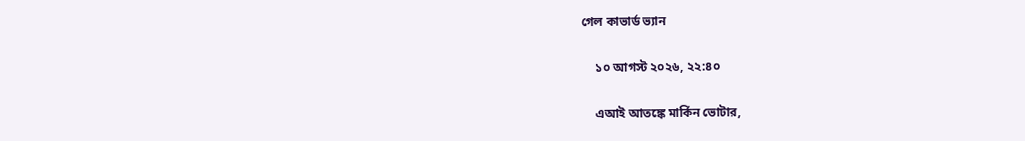গেল কাভার্ড ভ্যান

    ১০ আগস্ট ২০২৬, ২২:৪০

    এআই আতঙ্কে মার্কিন ভোটার,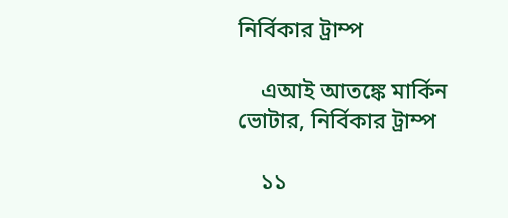নির্বিকার ট্রাম্প

    এআই আতঙ্কে মার্কিন ভোটার, নির্বিকার ট্রাম্প

    ১১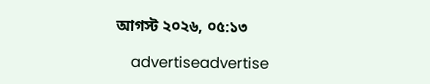আগস্ট ২০২৬, ০৫:১৩

    advertiseadvertise